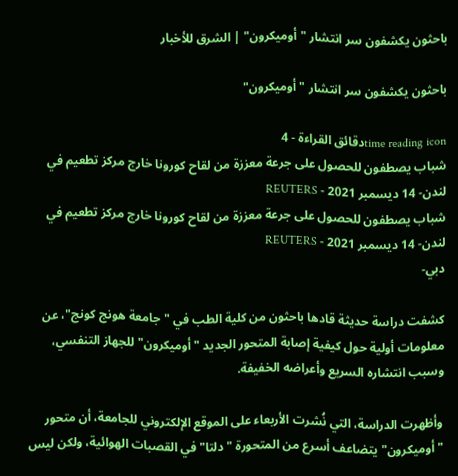باحثون يكشفون سر انتشار "أوميكرون" | الشرق للأخبار

باحثون يكشفون سر انتشار "أوميكرون"

time reading iconدقائق القراءة - 4
شباب يصطفون للحصول على جرعة معززة من لقاح كورونا خارج مركز تطعيم في لندن- 14 ديسمبر 2021 - REUTERS
شباب يصطفون للحصول على جرعة معززة من لقاح كورونا خارج مركز تطعيم في لندن- 14 ديسمبر 2021 - REUTERS
دبي-

كشفت دراسة حديثة قادها باحثون من كلية الطب في "جامعة هونج كونج"، عن معلومات أولية حول كيفية إصابة المتحور الجديد "أوميكرون" للجهاز التنفسي، وسبب انتشاره السريع وأعراضه الخفيفة.

وأظهرت الدراسة، التي نُشرت الأربعاء على الموقع الإلكتروني للجامعة، أن متحور "أوميكرون" يتضاعف أسرع من المتحورة "دلتا" في القصبات الهوائية، ولكن ليس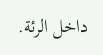داخل الرئة.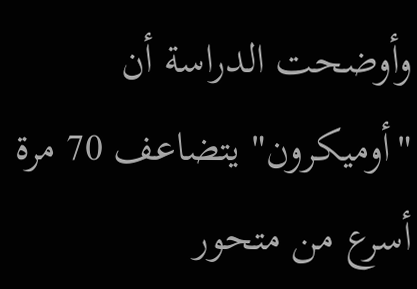وأوضحت الدراسة أن "أوميكرون" يتضاعف 70 مرة أسرع من متحور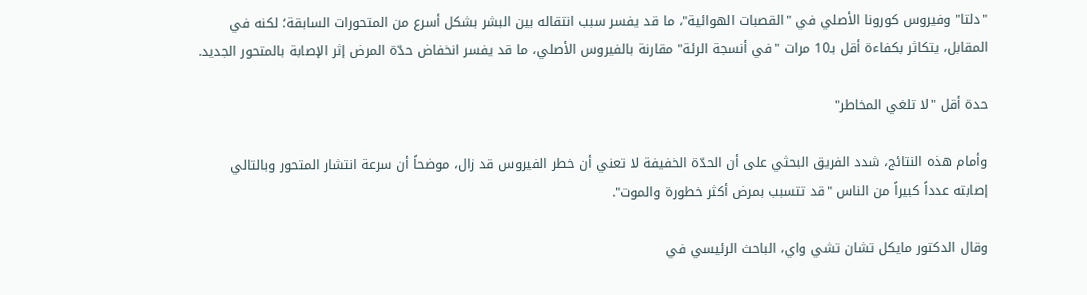"دلتا" وفيروس كورونا الأصلي في "القصبات الهوائية"، ما قد يفسر سبب انتقاله بين البشر بشكل أسرع من المتحورات السابقة؛ لكنه في المقابل، يتكاثر بكفاءة أقل بـ10 مرات "في أنسجة الرئة" مقارنة بالفيروس الأصلي، ما قد يفسر انخفاض حدّة المرض إثر الإصابة بالمتحور الجديد.

حدة أقل "لا تلغي المخاطر"

وأمام هذه النتائج، شدد الفريق البحثي على أن الحدّة الخفيفة لا تعني أن خطر الفيروس قد زال، موضحاً أن سرعة انتشار المتحور وبالتالي إصابته عدداً كبيراً من الناس "قد تتسبب بمرض أكثر خطورة والموت".

وقال الدكتور مايكل تشان تشي واي، الباحث الرئيسي في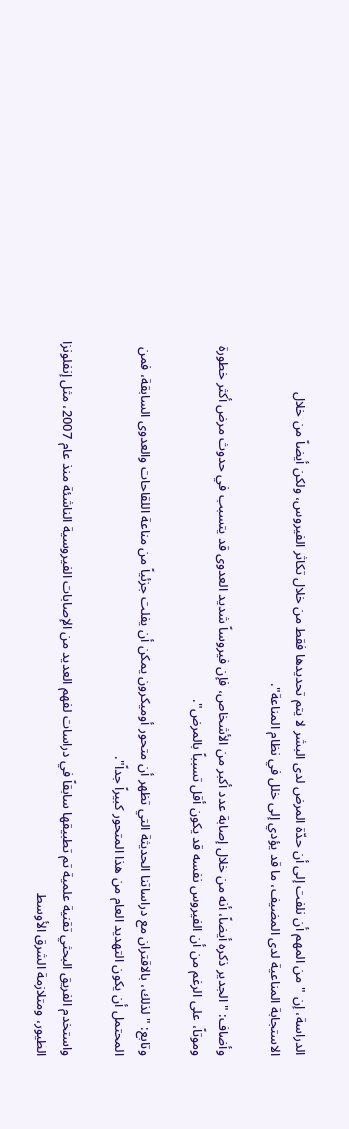الدراسة، إن "من المهم أن نلفت إلى أن حدّة المرض لدى البشر لا يتم تحديدها فقط من خلال تكاثر الفيروس، ولكن أيضاً من خلال الاستجابة المناعية لدى المضيف، ما قد يؤدي إلى خلل في نظام المناعة".

وأضاف: "الجدير ذكره أيضاً، أنه من خلال إصابة عدد أكبر من الأشخاص، فإن فيروساً شديد العدوى قد يتسبب في حدوث مرض أكثر خطورة وموتاً، على الرغم من أن الفيروس نفسه قد يكون أقل تسبباً بالمرض".

وتابع: "لذلك، بالاقتران مع دراساتنا الحديثة التي تظهر أن متحور أوميكرون يمكن أن يفلت جزئياً من مناعة اللقاحات والعدوى السابقة، فمن المحتمل أن يكون التهديد العام من هذا المتحور كبيراً جداً".

واستخدم الفريق البحثي تقنية علمية تم تطبيقها سابقاً في دراسات لفهم العديد من الإصابات الفيروسية الناشئة منذ عام 2007، مثل إنفلونزا الطيور، ومتلازمة الشرق الأوسط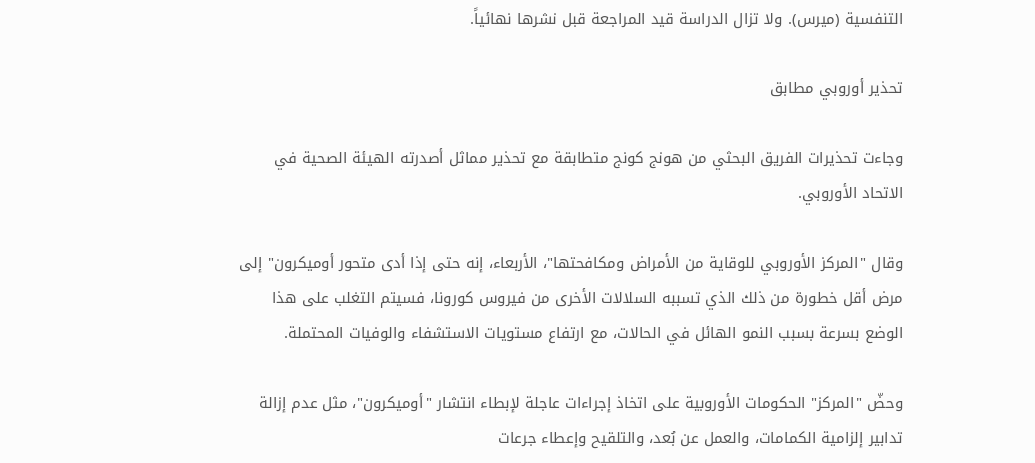التنفسية (ميرس). ولا تزال الدراسة قيد المراجعة قبل نشرها نهائياً.

تحذير أوروبي مطابق

وجاءت تحذيرات الفريق البحثي من هونج كونج متطابقة مع تحذير مماثل أصدرته الهيئة الصحية في الاتحاد الأوروبي.

وقال "المركز الأوروبي للوقاية من الأمراض ومكافحتها"، الأربعاء، إنه حتى إذا أدى متحور أوميكرون" إلى مرض أقل خطورة من ذلك الذي تسببه السلالات الأخرى من فيروس كورونا، فسيتم التغلب على هذا الوضع بسرعة بسبب النمو الهائل في الحالات، مع ارتفاع مستويات الاستشفاء والوفيات المحتملة.

وحضّ "المركز" الحكومات الأوروبية على اتخاذ إجراءات عاجلة لإبطاء انتشار "أوميكرون"، مثل عدم إزالة تدابير إلزامية الكمامات، والعمل عن بُعد، والتلقيح وإعطاء جرعات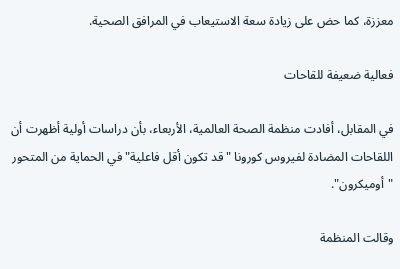معززة، كما حض على زيادة سعة الاستيعاب في المرافق الصحية.

فعالية ضعيفة للقاحات

في المقابل، أفادت منظمة الصحة العالمية، الأربعاء، بأن دراسات أولية أظهرت أن اللقاحات المضادة لفيروس كورونا "قد تكون أقل فاعلية" في الحماية من المتحور "أوميكرون".

وقالت المنظمة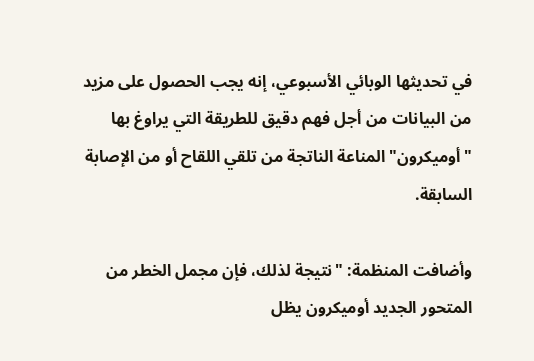في تحديثها الوبائي الأسبوعي، إنه يجب الحصول على مزيد من البيانات من أجل فهم دقيق للطريقة التي يراوغ بها "أوميكرون" المناعة الناتجة من تلقي اللقاح أو من الإصابة السابقة.

وأضافت المنظمة: "نتيجة لذلك، فإن مجمل الخطر من المتحور الجديد أوميكرون يظل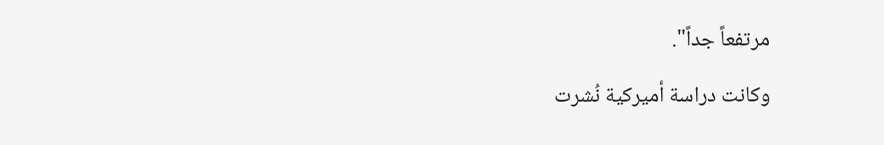مرتفعاً جداً".

وكانت دراسة أميركية نُشرت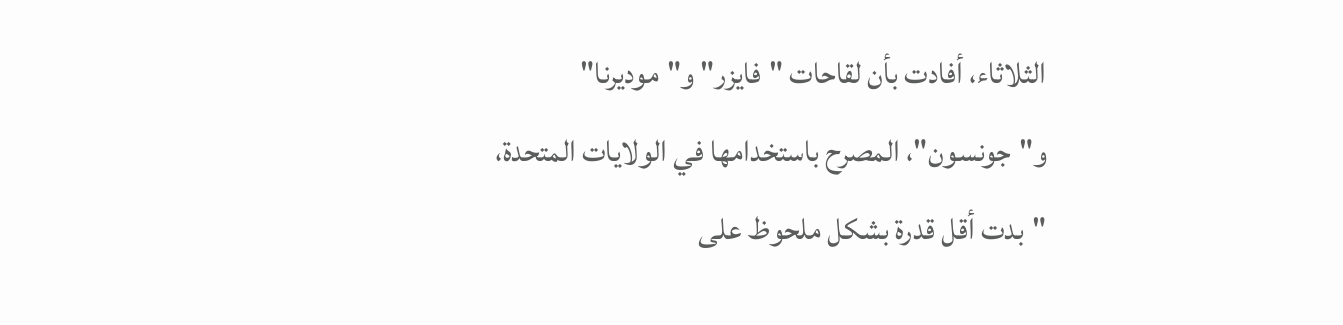الثلاثاء، أفادت بأن لقاحات "فايزر" و"موديرنا" و"جونسون"، المصرح باستخدامها في الولايات المتحدة، "بدت أقل قدرة بشكل ملحوظ على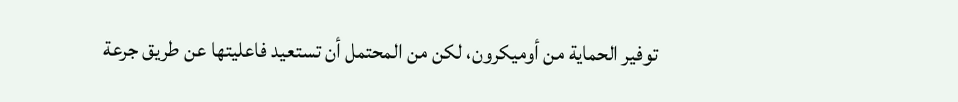توفير الحماية من أوميكرون، لكن من المحتمل أن تستعيد فاعليتها عن طريق جرعة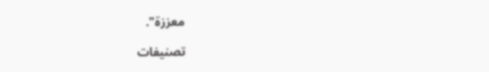معززة".

تصنيفات